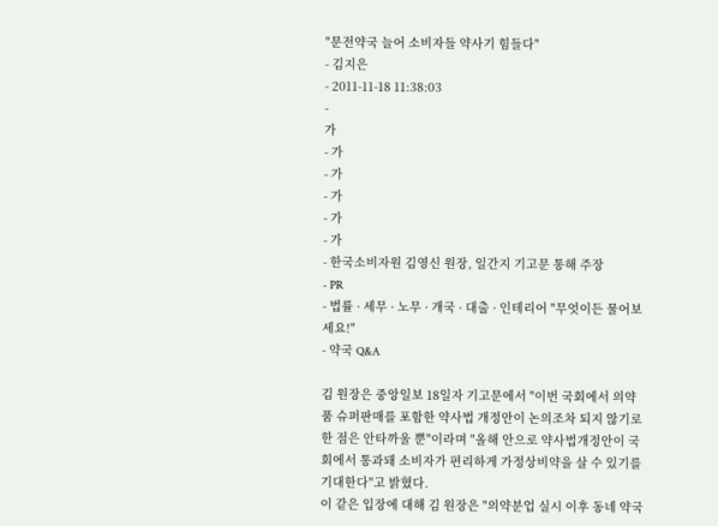"문전약국 늘어 소비자들 약사기 힘들다"
- 김지은
- 2011-11-18 11:38:03
-
가
- 가
- 가
- 가
- 가
- 가
- 한국소비자원 김영신 원장, 일간지 기고문 통해 주장
- PR
- 법률 · 세무 · 노무 · 개국 · 대출 · 인테리어 "무엇이든 물어보세요!"
- 약국 Q&A

김 원장은 중앙일보 18일자 기고문에서 "이번 국회에서 의약품 슈퍼판매를 포함한 약사법 개정안이 논의조차 되지 않기로 한 점은 안타까울 뿐"이라며 "올해 안으로 약사법개정안이 국회에서 통과돼 소비자가 편리하게 가정상비약을 살 수 있기를 기대한다"고 밝혔다.
이 같은 입장에 대해 김 원장은 "의약분업 실시 이후 동네 약국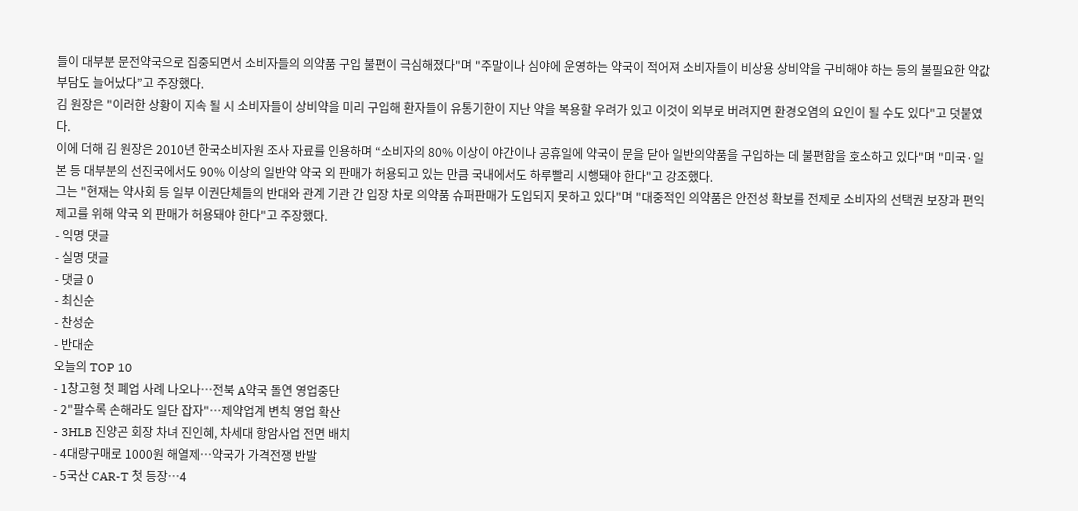들이 대부분 문전약국으로 집중되면서 소비자들의 의약품 구입 불편이 극심해졌다"며 "주말이나 심야에 운영하는 약국이 적어져 소비자들이 비상용 상비약을 구비해야 하는 등의 불필요한 약값 부담도 늘어났다”고 주장했다.
김 원장은 "이러한 상황이 지속 될 시 소비자들이 상비약을 미리 구입해 환자들이 유통기한이 지난 약을 복용할 우려가 있고 이것이 외부로 버려지면 환경오염의 요인이 될 수도 있다"고 덧붙였다.
이에 더해 김 원장은 2010년 한국소비자원 조사 자료를 인용하며 “소비자의 80% 이상이 야간이나 공휴일에 약국이 문을 닫아 일반의약품을 구입하는 데 불편함을 호소하고 있다"며 "미국·일본 등 대부분의 선진국에서도 90% 이상의 일반약 약국 외 판매가 허용되고 있는 만큼 국내에서도 하루빨리 시행돼야 한다"고 강조했다.
그는 "현재는 약사회 등 일부 이권단체들의 반대와 관계 기관 간 입장 차로 의약품 슈퍼판매가 도입되지 못하고 있다"며 "대중적인 의약품은 안전성 확보를 전제로 소비자의 선택권 보장과 편익 제고를 위해 약국 외 판매가 허용돼야 한다"고 주장했다.
- 익명 댓글
- 실명 댓글
- 댓글 0
- 최신순
- 찬성순
- 반대순
오늘의 TOP 10
- 1창고형 첫 폐업 사례 나오나…전북 A약국 돌연 영업중단
- 2"팔수록 손해라도 일단 잡자"…제약업계 변칙 영업 확산
- 3HLB 진양곤 회장 차녀 진인혜, 차세대 항암사업 전면 배치
- 4대량구매로 1000원 해열제…약국가 가격전쟁 반발
- 5국산 CAR-T 첫 등장…4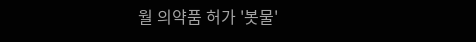월 의약품 허가 '봇물'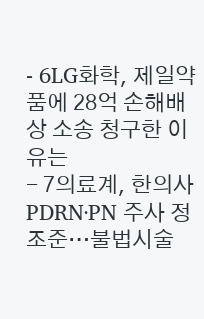- 6LG화학, 제일약품에 28억 손해배상 소송 청구한 이유는
- 7의료계, 한의사 PDRN·PN 주사 정조준…불법시술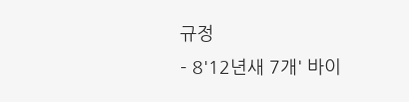규정
- 8'12년새 7개' 바이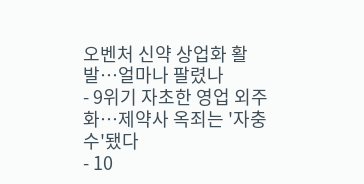오벤처 신약 상업화 활발…얼마나 팔렸나
- 9위기 자초한 영업 외주화…제약사 옥죄는 '자충수'됐다
- 10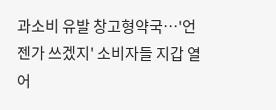과소비 유발 창고형약국…'언젠가 쓰겠지' 소비자들 지갑 열어